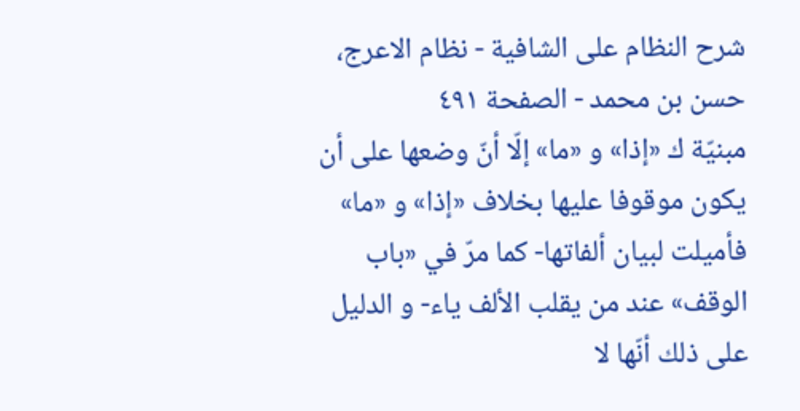شرح النظام على الشافية - نظام الاعرج، حسن بن محمد - الصفحة ٤٩١
مبنيّة ك «إذا» و «ما» إلّا أنّ وضعها على أن يكون موقوفا عليها بخلاف «إذا» و «ما» فأميلت لبيان ألفاتها- كما مرّ في «باب الوقف» عند من يقلب الألف ياء- و الدليل على ذلك أنّها لا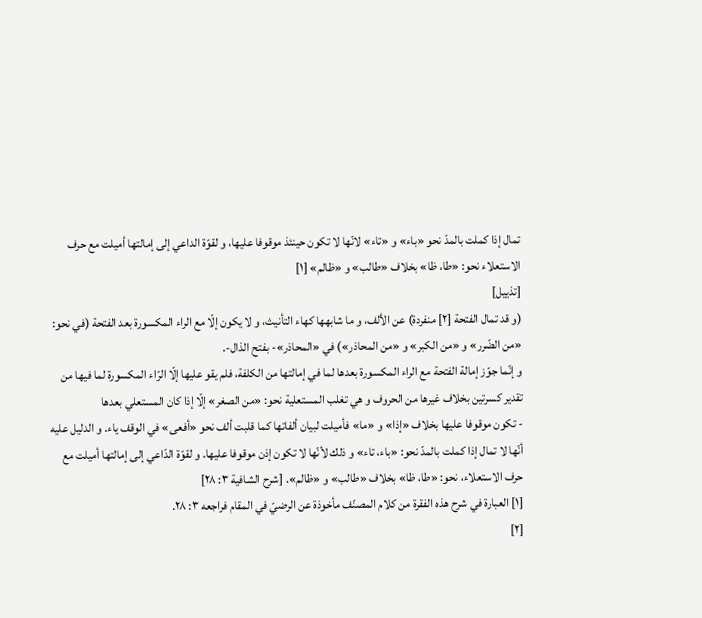تمال إذا كملت بالمدّ نحو «باء» و «تاء» لانّها لا تكون حينئذ موقوفا عليها، و لقوّة الداعي إلى إمالتها أميلت مع حرف الاستعلاء نحو: «طا، ظا» بخلاف «طالب» و «ظالم» [١]
[تذييل]
(و قد تمال الفتحة [٢] منفردة) عن الألف، و ما شابهها كهاء التأنيث، و لا يكون إلّا مع الراء المكسورة بعد الفتحة (في نحو: «من الضّرر» و «من الكبر» و «من المحاذر») في «المحاذر»- بفتح الذال-.
و إنّما جوّز إمالة الفتحة مع الراء المكسورة بعدها لما في إمالتها من الكلفة، فلم يقو عليها إلّا الرّاء المكسورة لما فيها من تقدير كسرتين بخلاف غيرها من الحروف و هي تغلب المستعلية نحو: «من الصغر» إلّا إذا كان المستعلي بعدها
- تكون موقوفا عليها بخلاف «إذا» و «ما» فأميلت لبيان ألفاتها كما قلبت ألف نحو «أفعى» في الوقف ياء. و الدليل عليه أنّها لا تمال إذا كملت بالمدّ نحو: «باء، تاء» و ذلك لأنّها لا تكون إذن موقوفا عليها. و لقوّة الدّاعي إلى إمالتها أميلت مع حرف الاستعلاء، نحو: «طا، ظا» بخلاف «طالب» و «ظالم». [شرح الشافية ٣: ٢٨]
[١] العبارة في شرح هذه الفقرة من كلام المصنّف مأخوذة عن الرضيّ في المقام فراجعه ٣: ٢٨.
[٢]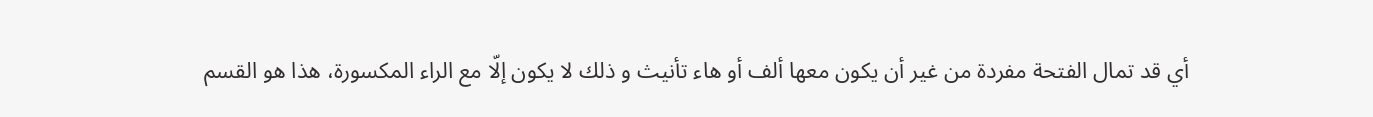أي قد تمال الفتحة مفردة من غير أن يكون معها ألف أو هاء تأنيث و ذلك لا يكون إلّا مع الراء المكسورة، هذا هو القسم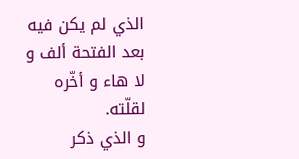الذي لم يكن فيه بعد الفتحة ألف و لا هاء و أخّره لقلّته.
و الذي ذكر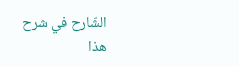الشّارح في شرح هذا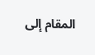المقام إلى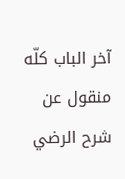آخر الباب كلّه منقول عن شرح الرضي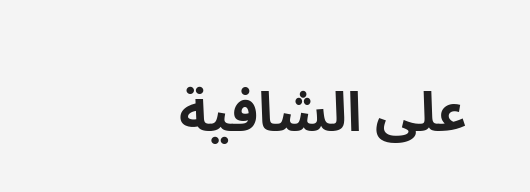على الشافية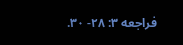فراجعه ٣: ٢٨- ٣٠.